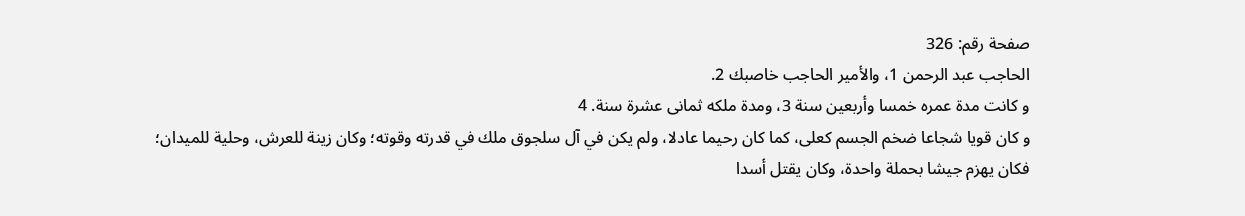صفحة رقم: 326
الحاجب عبد الرحمن 1، والأمير الحاجب خاصبك 2.
و كانت مدة عمره خمسا وأربعين سنة 3، ومدة ملكه ثمانى عشرة سنة. 4
و كان قويا شجاعا ضخم الجسم كعلى، كما كان رحيما عادلا، ولم يكن في آل سلجوق ملك في قدرته وقوته؛ وكان زينة للعرش، وحلية للميدان؛ فكان يهزم جيشا بحملة واحدة، وكان يقتل أسدا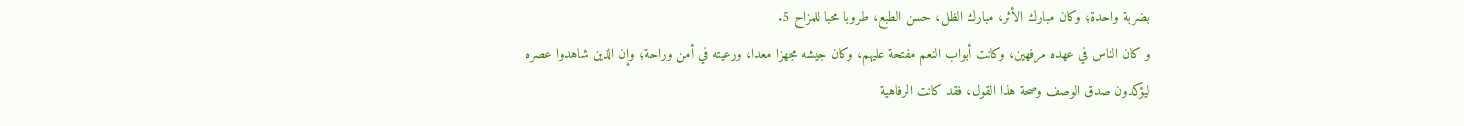بضربة واحدة؛ وكان مبارك الأثر، مبارك الظل، حسن الطبع، طروبا محبا للمزاح 5.
و كان الناس في عهده مرفهين، وكانت أبواب النعم مفتحة عليهم، وكان جيشه مجهزا معدا، ورعيته في أمن وراحة؛ وإن الذين شاهدوا عصره ليؤكدون صدق الوصف وصحة هذا القول، فقد كانت الرفاهية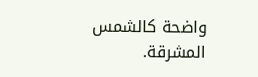واضحة كالشمس المشرقة.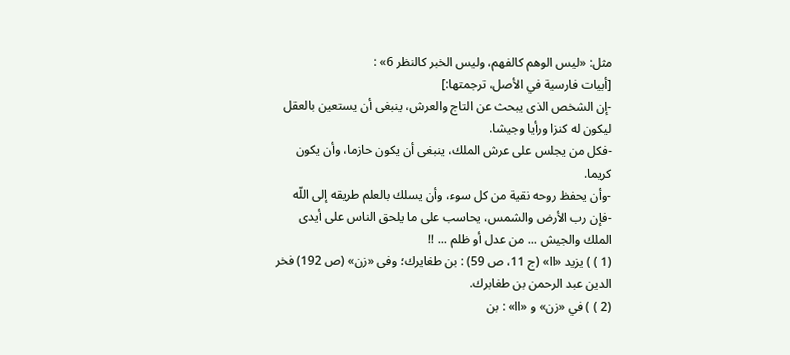مثل: «ليس الوهم كالفهم، وليس الخبر كالنظر 6» :
[أبيات فارسية في الأصل، ترجمتها:]
-إن الشخص الذى يبحث عن التاج والعرش، ينبغى أن يستعين بالعقل ليكون له كنزا ورأيا وجيشا.
-فكل من يجلس على عرش الملك، ينبغى أن يكون حازما، وأن يكون كريما.
-وأن يحفظ روحه نقية من كل سوء، وأن يسلك بالعلم طريقه إلى اللّه
-فإن رب الأرض والشمس، يحاسب على ما يلحق الناس على أيدى الملك والجيش ... من عدل أو ظلم ... !!
(1 ) ) يزيد «اا» (ج 11، ص 59) : بن طغايرك؛ وفى «زن» (ص 192) فخر الدين عبد الرحمن بن طغابرك.
(2 ) ) في «زن» و «اا» : بن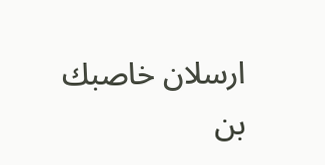ارسلان خاصبك بن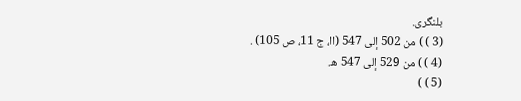بلنگرى.
(3 ) ) من 502 إلى 547 (اا، ج 11، ص 105) .
(4 ) ) من 529 إلى 547 ه.
(5 ) )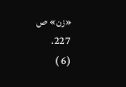«زن» ص 227.
(6 )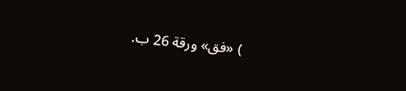) «فق» ورقة 26 ب.